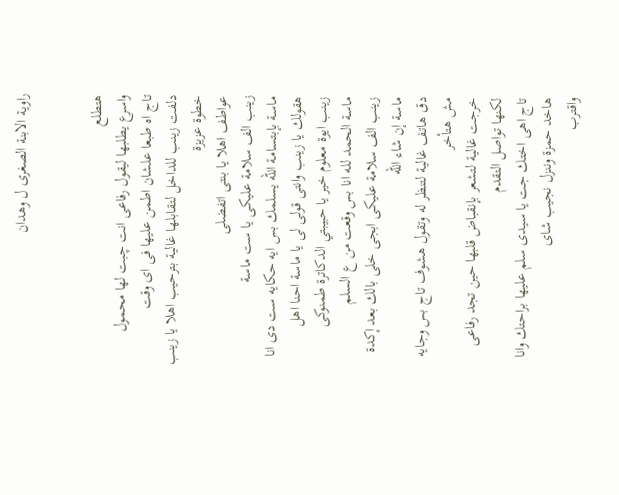راوية الابنة الصغرى ل وهدان


هتطلع
واسرع يطلبها ليقول رفاعى انت چبت لها محمول
تاج اه طبعا علشان اطمن عليها فى اى وقت
دلفت زينب للداخل لتقابلها غالية بترحيب اهلا يا زينب خطوة عزيزة
عواطف اهلا يا بنتى اتفضلى
زينب الف سلامة عليكى يا ست ماسة
ماسة بإبتسامة الله يسلمك بس ايه حكايه ست دى انا هقولك يا زينب وانتى قولى لى يا ماسة احنا اهل
زينب ايوة معلوم خير يا حبيبتي الدكاترة طمنوكى
ماسة الحمد لله انا بس وقعت من ع السلم
زينب الف سلامة عليكى ابجى خلى بالك بعد إكدة
ماسة إن شاء الله
دق هاتف غالية لتنظر له وتقول هشوف تاج بس وجايه مش هتأخر
خرجت غالية لتشعر بإنقباض قلبها حين تجد رفاعى لكنها تواصل التقدم
تاج اهى اختك جت يا سيدى سلم عليها براحتك وانا هاخد حمزة وننزل نجيب شاى
واقترب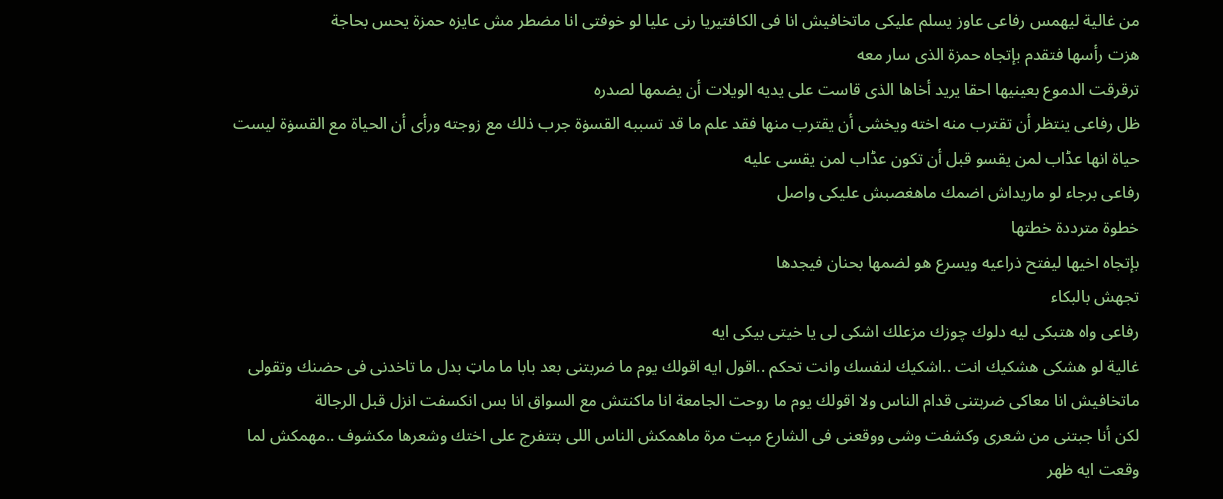من غالية ليهمس رفاعى عاوز يسلم عليكى ماتخافيش انا فى الكافتيريا رنى عليا لو خوفتى انا مضطر مش عايزه حمزة يحس بحاجة
هزت رأسها فتقدم بإتجاه حمزة الذى سار معه
ترقرقت الدموع بعينيها احقا يريد أخاها الذى قاست على يديه الويلات أن يضمها لصدره
ظل رفاعى ينتظر أن تقترب منه اخته ويخشى أن يقترب منها فقد علم ما قد تسببه القسۏة جرب ذلك مع زوجته ورأى أن الحياة مع القسۏة ليست حياة انها عڈاب لمن يقسو قبل أن تكون عڈاب لمن يقسى عليه
رفاعى برجاء لو ماريداش اضمك ماهغصبش عليكى واصل
خطوة مترددة خطتها
بإتجاه اخيها ليفتح ذراعيه ويسرع هو لضمھا بحنان فيجدها
تجهش بالبكاء
رفاعى واه هتبكى ليه دلوك چوزك مزعلك اشكى لى يا خيتى بيكى ايه
غالية لو هشكى هشكيك انت ..اشكيك لنفسك وانت تحكم ..اقول ايه اقولك يوم ما ضربتنى بعد بابا ما ماټ بدل ما تاخدنى فى حضنك وتقولى ماتخافيش انا معاكى ضربتنى قدام الناس ولا اقولك يوم ما روحت الجامعة انا ماكنتش مع السواق انا بس انكسفت انزل قبل الرجالة
لكن أنا جبتنى من شعرى وكشفت وشى ووقعنى فى الشارع مېت مرة ماهمكش الناس اللى بتتفرج على اختك وشعرها مكشوف ..مهمكش لما وقعت ايه ظهر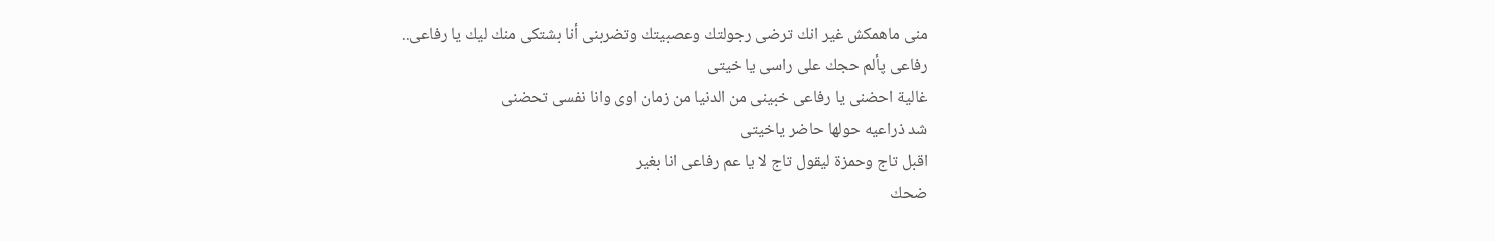منى ماهمكش غير انك ترضى رجولتك وعصبيتك وتضربنى أنا بشتكى منك ليك يا رفاعى..
رفاعى پألم حجك على راسى يا خيتى
غالية احضنى يا رفاعى خبينى من الدنيا من زمان اوى وانا نفسى تحضنى
شد ذراعيه حولها حاضر ياخيتى
اقبل تاج وحمزة ليقول تاج لا يا عم رفاعى انا بغير
ضحك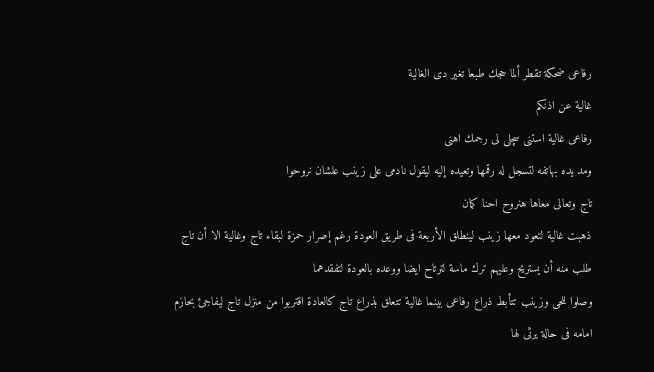رفاعى ضحكة تقطر ألما حجك طبعا تغير دى الغالية
غالية عن اذنكم
رفاعى غالية استنى سچلى لى رجمك اهنى
ومد يده بهاتفه لتسجل له رقمها وتعيده إليه ليقول نادمى على زينب علشان نروحوا
تاج وتعالى معاها هنروح احنا كمان
ذهبت غالية لتعود معها زينب لينطلق الأربعة فى طريق العودة رغم إصرار حمزة لبقاء تاج وغالية الا أن تاج طلب منه أن يستريح وعليهم ترك ماسة لترتاح ايضا ووعده بالعودة لتفقدهما
وصلوا للحى وزينب تتأبط ذراع رفاعى بينما غالية تتعلق بذراع تاج كالعادة اقتربوا من منزل تاج ليفاجئ بحازم امامه فى حالة يرثى لها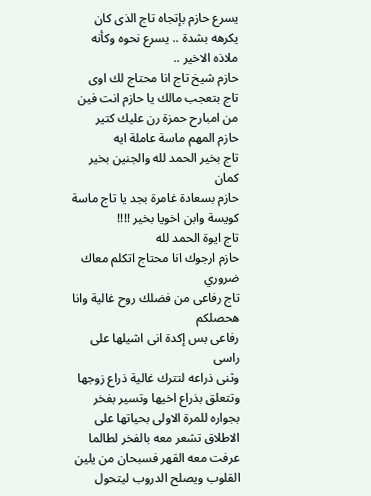يسرع حازم بإتجاه تاج الذى كان يكرهه بشدة .. يسرع نحوه وكأنه ملاذه الاخير ..
حازم شيخ تاج انا محتاج لك اوى
تاج بتعجب مالك يا حازم انت فين من امبارح حمزة رن عليك كتير
حازم المهم ماسة عاملة ايه
تاج بخير الحمد لله والجنين بخير كمان
حازم بسعادة غامرة بجد يا تاج ماسة كويسة وابن اخويا بخير !!!!
تاج ايوة الحمد لله
حازم ارجوك انا محتاج اتكلم معاك ضروري
تاج رفاعى من فضلك روح غالية وانا هحصلكم
رفاعى بس إكدة انى اشيلها على راسى
وثنى ذراعه لتترك غالية ذراع زوجها وتتعلق بذراع اخيها وتسير بفخر بجواره للمرة الاولى بحياتها على الاطلاق تشعر معه بالفخر لطالما عرفت معه القهر فسبحان من يلين القلوب ويصلح الدروب ليتحول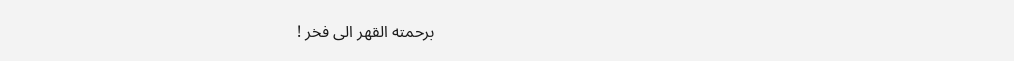برحمته القهر الى فخر !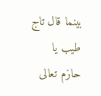بينما قال تاج طيب يا حازم تعالى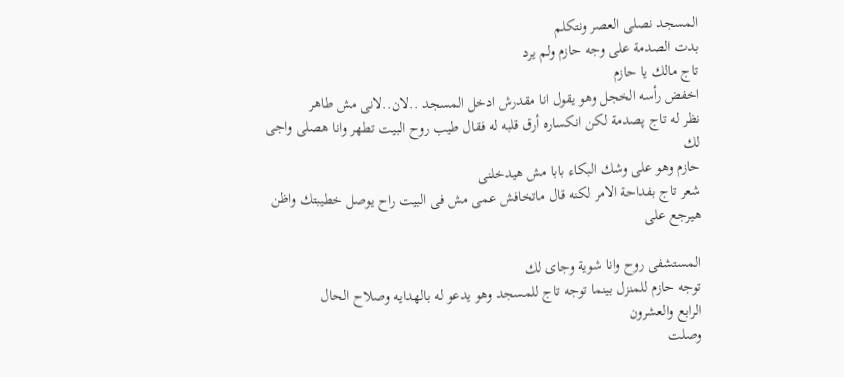المسجد نصلى العصر ونتكلم
بدت الصدمة على وجه حازم ولم يرد
تاج مالك يا حازم
اخفض رأسه الخجل وهو يقول انا مقدرش ادخل المسجد ..لان..لانى مش طاهر
نظر له تاج پصدمة لكن انكساره أرق قلبه له فقال طيب روح البيت تطهر وانا هصلى واجى لك
حازم وهو على وشك البكاء بابا مش هيدخلنى
شعر تاج بفداحة الامر لكنه قال ماتخافش عمى مش فى البيت راح يوصل خطيبتك واظن هيرجع على

المستشفى روح وانا شوية وجاى لك
توجه حازم للمنزل بينما توجه تاج للمسجد وهو يدعو له بالهدايه وصلاح الحال
الرابع والعشرون
وصلت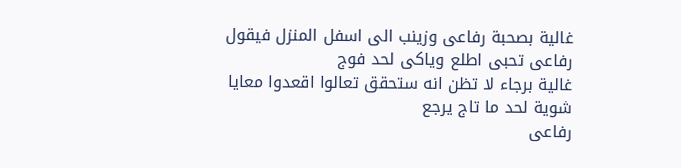غالية بصحبة رفاعى وزينب الى اسفل المنزل فيقول رفاعى تحبى اطلع وياكى لحد فوج
غالية برجاء لا تظن انه ستحقق تعالوا اقعدوا معايا شوية لحد ما تاج يرجع
رفاعى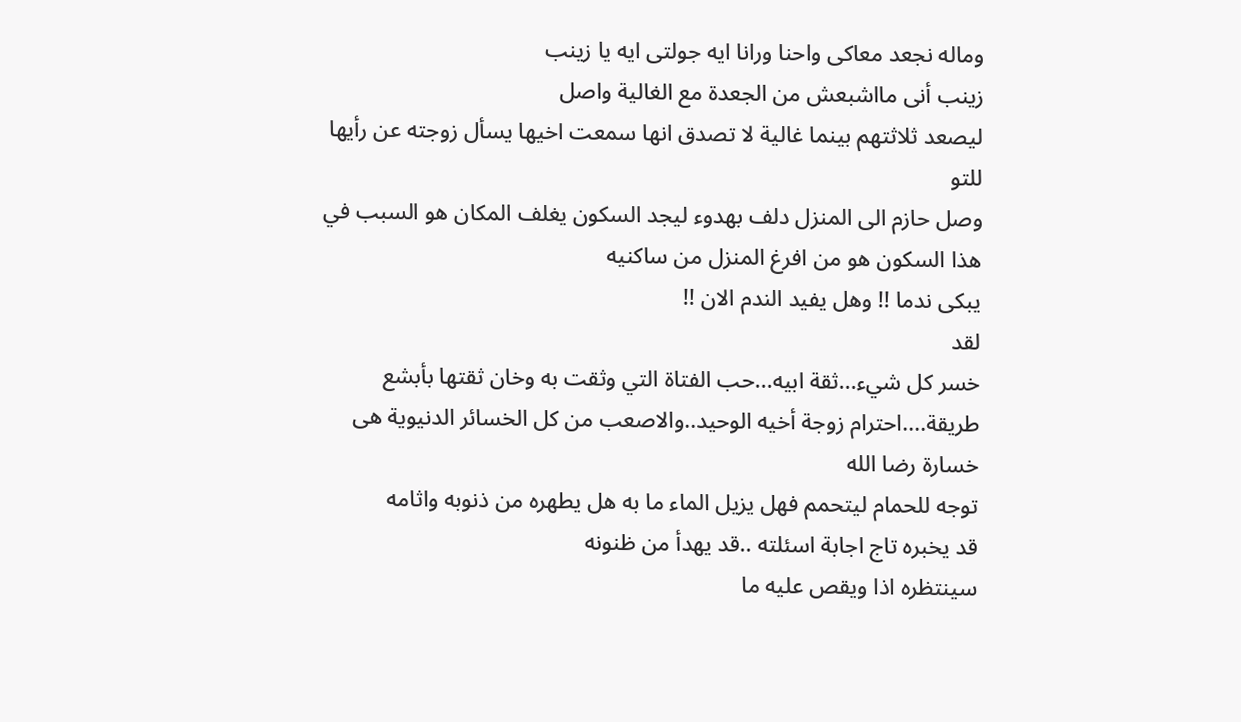وماله نجعد معاكى واحنا ورانا ايه جولتى ايه يا زينب
زينب أنى مااشبعش من الجعدة مع الغالية واصل
ليصعد ثلاثتهم بينما غالية لا تصدق انها سمعت اخيها يسأل زوجته عن رأيها للتو
وصل حازم الى المنزل دلف بهدوء ليجد السكون يغلف المكان هو السبب في هذا السكون هو من افرغ المنزل من ساكنيه
يبكى ندما !! وهل يفيد الندم الان !!
لقد
خسر كل شيء...ثقة ابيه...حب الفتاة التي وثقت به وخان ثقتها بأبشع طريقة....احترام زوجة أخيه الوحيد..والاصعب من كل الخسائر الدنيوية هى خسارة رضا الله
توجه للحمام ليتحمم فهل يزيل الماء ما به هل يطهره من ذنوبه واثامه
قد يخبره تاج اجابة اسئلته ..قد يهدأ من ظنونه
سينتظره اذا ويقص عليه ما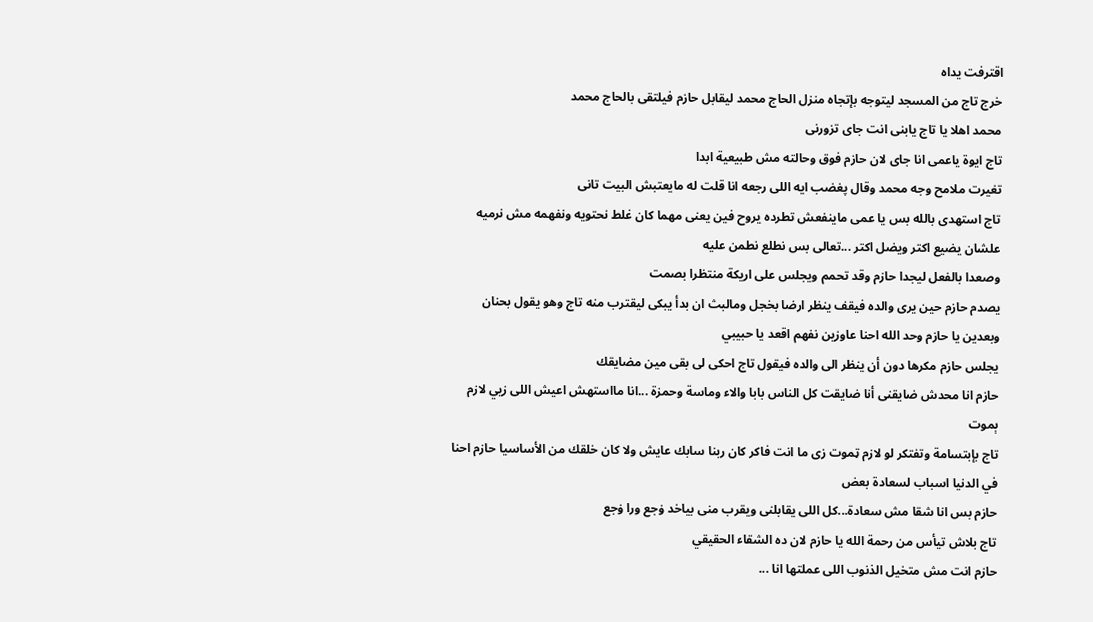اقترفت يداه
خرج تاج من المسجد ليتوجه بإتجاه منزل الحاج محمد ليقابل حازم فيلتقى بالحاج محمد
محمد اهلا يا تاج يابنى انت جاى تزورنى
تاج ايوة ياعمى انا جاى لان حازم فوق وحالته مش طبيعية ابدا
تغيرت ملامح وجه محمد وقال پغضب ايه اللى رجعه انا قلت له مايعتبش البيت تانى
تاج استهدى بالله بس يا عمى ماينفعش تطرده يروح فين يعنى مهما كان غلط نحتويه ونفهمه مش نرميه علشان يضيع اكتر ويضل اكتر ...تعالى بس نطلع نطمن عليه
وصعدا بالفعل ليجدا حازم وقد تحمم ويجلس على اريكة منتظرا بصمت
يصدم حازم حين يرى والده فيقف ينظر ارضا بخجل ومالبث ان بدأ يبكى ليقترب منه تاج وهو يقول بحنان وبعدين يا حازم وحد الله احنا عاوزين نفهم اقعد يا حبيبي
يجلس حازم مكرها دون أن ينظر الى والده فيقول تاج احكى لى بقى مين مضايقك
حازم انا محدش ضايقنى أنا ضايقت كل الناس بابا والاء وماسة وحمزة ...انا مااستهش اعيش اللى زيي لازم ېموت
تاج بإبتسامة وتفتكر لو لازم ټموت زى ما انت فاكر كان ربنا سابك عايش ولا كان خلقك من الأساسيا حازم احنا في الدنيا اسباب لسعادة بعض
حازم بس انا شقا مش سعادة...كل اللى يقابلنى ويقرب منى بياخد ۏجع ورا ۏجع
تاج بلاش تيأس من رحمة الله يا حازم لان ده الشقاء الحقيقي
حازم انت مش متخيل الذنوب اللى عملتها انا ...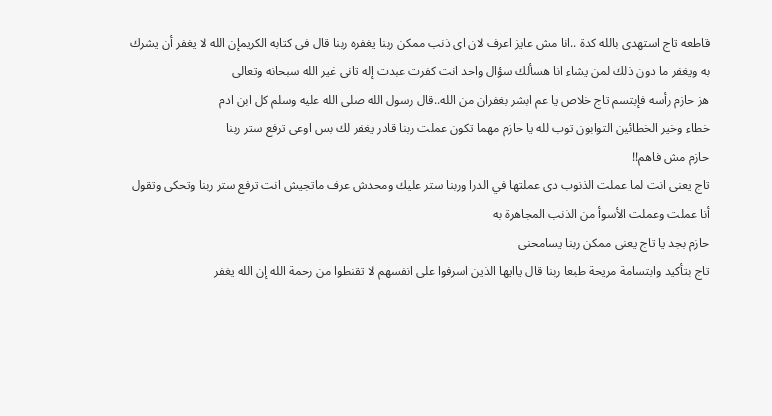قاطعه تاج استهدى بالله كدة ..انا مش عايز اعرف لان اى ذنب ممكن ربنا يغفره ربنا قال فى كتابه الكريمإن الله لا يغفر أن يشرك به ويغفر ما دون ذلك لمن يشاء انا هسألك سؤال واحد انت كفرت عبدت إله تانى غير الله سبحانه وتعالى
هز حازم رأسه فإبتسم تاج خلاص يا عم ابشر بغفران من الله..قال رسول الله صلى الله عليه وسلم كل ابن ادم
خطاء وخير الخطائين التوابون توب لله يا حازم مهما تكون عملت ربنا قادر يغفر لك بس اوعى ترفع ستر ربنا
حازم مش فاهم!!
تاج يعنى انت لما عملت الذنوب دى عملتها في الدرا وربنا ستر عليك ومحدش عرف ماتجيش انت ترفع ستر ربنا وتحكى وتقول أنا عملت وعملت الأسوأ من الذنب المجاهرة به
حازم بجد يا تاج يعنى ممكن ربنا يسامحنى
تاج بتأكيد وابتسامة مريحة طبعا ربنا قال ياايها الذين اسرفوا على انفسهم لا تقنطوا من رحمة الله إن الله يغفر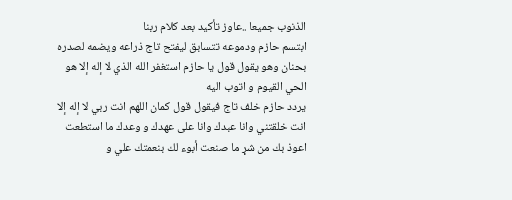الذنوب جميعا ..عاوز تأكيد بعد كلام ربنا
ابتسم حازم ودموعه تتسابق ليفتح تاج ذراعه ويضمه لصدره بحنان وهو يقول قول يا حازم استغفر الله الذي لا إله إلا هو الحي القيوم و اتوب اليه
يردد حازم خلف تاج فيقول قول كمان اللهم انت ربي لا إله إلا انت خلقتني وانا عبدك وانا على عهدك و وعدك ما استطعت اعوذ بك من شړ ما صنعت أبوء لك بنعمتك علي و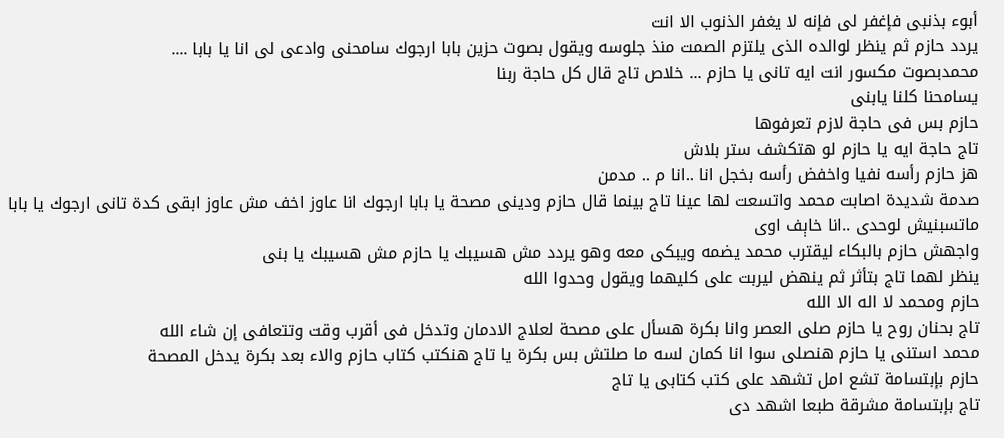أبوء بذنبى فإغفر لى فإنه لا يغفر الذنوب الا انت
يردد حازم ثم ينظر لوالده الذى يلتزم الصمت منذ جلوسه ويقول بصوت حزين بابا ارجوك سامحنى وادعى لى انا يا بابا ....
محمدبصوت مكسور انت ايه تانى يا حازم ... خلاص تاج قال كل حاجة ربنا
يسامحنا كلنا يابنى
حازم بس فى حاجة لازم تعرفوها
تاج حاجة ايه يا حازم لو هتكشف ستر بلاش
هز حازم رأسه نفيا واخفض رأسه بخجل انا ..انا م .. مدمن
صدمة شديدة اصابت محمد واتسعت لها عينا تاج بينما قال حازم ودينى مصحة يا بابا ارجوك انا عاوز اخف مش عاوز ابقى كدة تانى ارجوك يا بابا ماتسبنيش لوحدى ..انا خاېف اوى
واجهش حازم بالبكاء ليقترب محمد يضمه ويبكى معه وهو يردد مش هسيبك يا حازم مش هسيبك يا بنى
ينظر لهما تاج بتأثر ثم ينهض ليربت على كليهما ويقول وحدوا الله
حازم ومحمد لا اله الا الله
تاج بحنان روح يا حازم صلى العصر وانا بكرة هسأل على مصحة لعلاج الادمان وتدخل فى أقرب وقت وتتعافى إن شاء الله
محمد استنى يا حازم هنصلى سوا انا كمان لسه ما صلتش بس بكرة يا تاج هنكتب كتاب حازم والاء بعد بكرة يدخل المصحة
حازم بإبتسامة تشع امل تشهد على كتب كتابى يا تاج
تاج بإبتسامة مشرقة طبعا اشهد دى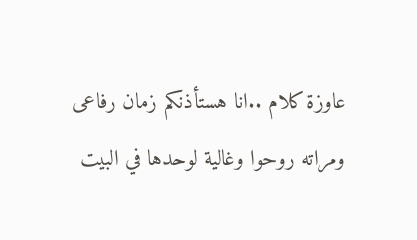عاوزة كلام ..انا هستأذنكم زمان رفاعى ومراته روحوا وغالية لوحدها في البيت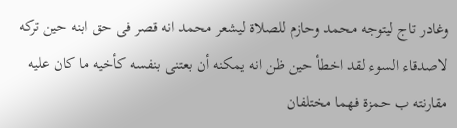وغادر تاج ليتوجه محمد وحازم للصلاة ليشعر محمد انه قصر فى حق ابنه حين تركه
لاصدقاء السوء لقد اخطأ حين ظن انه يمكنه أن بعتنى بنفسه كأخيه ما كان عليه مقارنته ب حمزة فهما مختلفان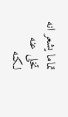تماما يشعر انه تخلى عنه لكنه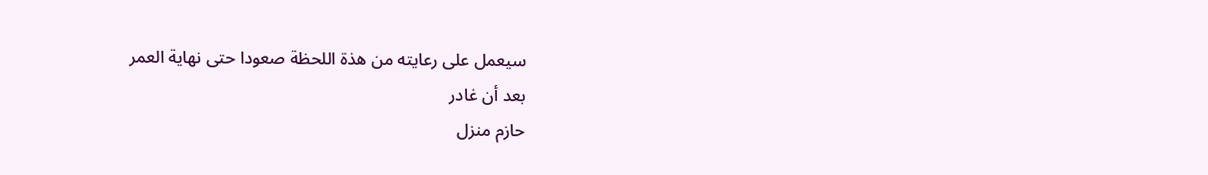سيعمل على رعايته من هذة اللحظة صعودا حتى نهاية العمر
بعد أن غادر
حازم منزل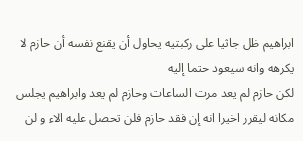ابراهيم ظل جاثيا على ركبتيه يحاول أن يقنع نفسه أن حازم لا يكرهه وانه سيعود حتما إليه
لكن حازم لم يعد مرت الساعات وحازم لم يعد وابراهيم يجلس مكانه ليقرر اخيرا انه إن فقد حازم فلن تحصل عليه الاء و لن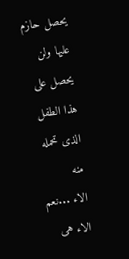يحصل حازم عليها ولن يحصل على هذا الطفل الذى تحمله منه
الاء ...نعم الاء هى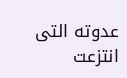عدوته التى انتزعت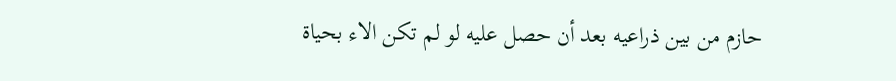حازم من بين ذراعيه بعد أن حصل عليه لو لم تكن الاء بحياة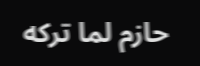حازم لما تركه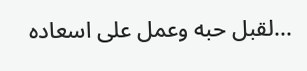...لقبل حبه وعمل على اسعاده